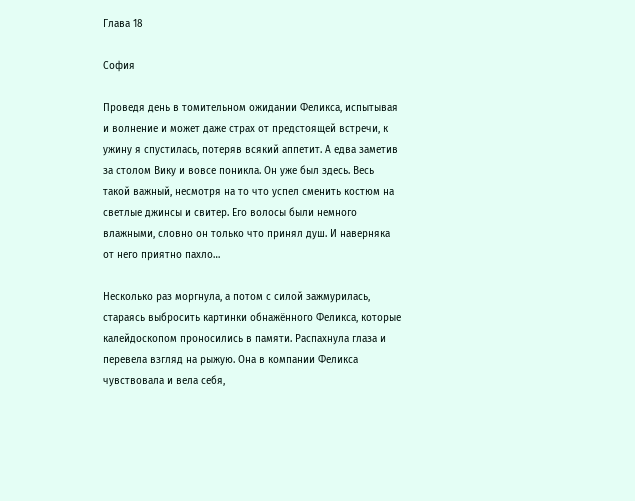Глава 18

София

Проведя день в томительном ожидании Феликса, испытывая и волнение и может даже страх от предстоящей встречи, к ужину я спустилась, потеряв всякий аппетит. А едва заметив за столом Вику и вовсе поникла. Он уже был здесь. Весь такой важный, несмотря на то что успел сменить костюм на светлые джинсы и свитер. Его волосы были немного влажными, словно он только что принял душ. И наверняка от него приятно пахло…

Несколько раз моргнула, а потом с силой зажмурилась, стараясь выбросить картинки обнажённого Феликса, которые калейдоскопом проносились в памяти. Распахнула глаза и перевела взгляд на рыжую. Она в компании Феликса чувствовала и вела себя,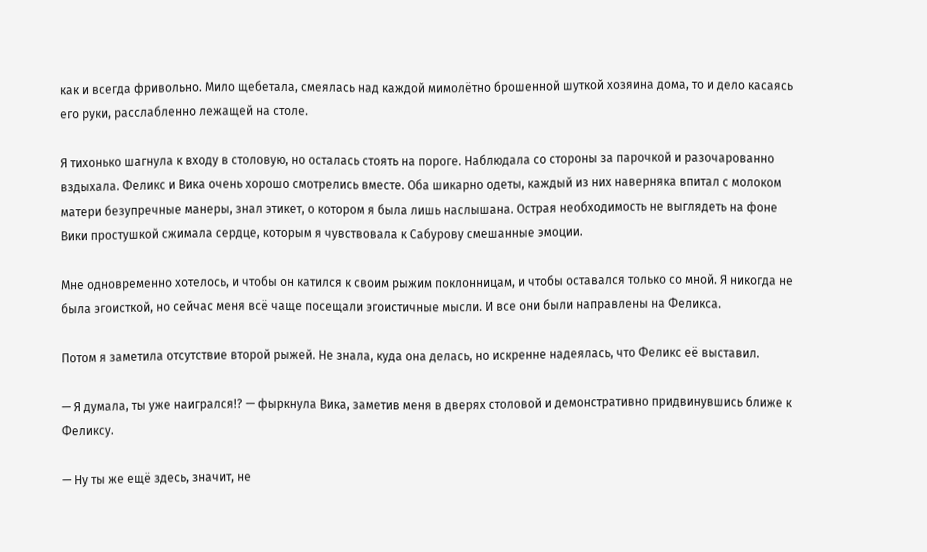как и всегда фривольно. Мило щебетала, смеялась над каждой мимолётно брошенной шуткой хозяина дома, то и дело касаясь его руки, расслабленно лежащей на столе.

Я тихонько шагнула к входу в столовую, но осталась стоять на пороге. Наблюдала со стороны за парочкой и разочарованно вздыхала. Феликс и Вика очень хорошо смотрелись вместе. Оба шикарно одеты, каждый из них наверняка впитал с молоком матери безупречные манеры, знал этикет, о котором я была лишь наслышана. Острая необходимость не выглядеть на фоне Вики простушкой сжимала сердце, которым я чувствовала к Сабурову смешанные эмоции.

Мне одновременно хотелось, и чтобы он катился к своим рыжим поклонницам, и чтобы оставался только со мной. Я никогда не была эгоисткой, но сейчас меня всё чаще посещали эгоистичные мысли. И все они были направлены на Феликса.

Потом я заметила отсутствие второй рыжей. Не знала, куда она делась, но искренне надеялась, что Феликс её выставил.

— Я думала, ты уже наигрался!? — фыркнула Вика, заметив меня в дверях столовой и демонстративно придвинувшись ближе к Феликсу.

— Ну ты же ещё здесь, значит, не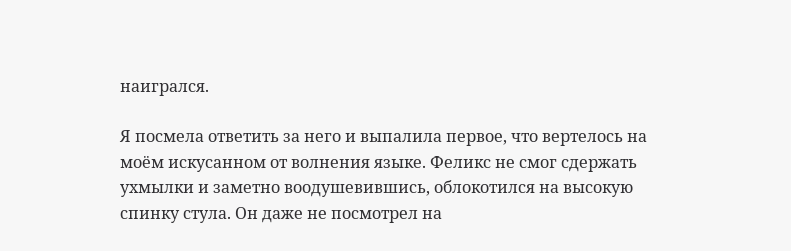наигрался.

Я посмела ответить за него и выпалила первое, что вертелось на моём искусанном от волнения языке. Феликс не смог сдержать ухмылки и заметно воодушевившись, облокотился на высокую спинку стула. Он даже не посмотрел на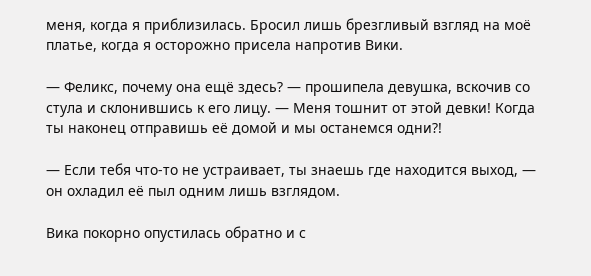меня, когда я приблизилась. Бросил лишь брезгливый взгляд на моё платье, когда я осторожно присела напротив Вики.

— Феликс, почему она ещё здесь? — прошипела девушка, вскочив со стула и склонившись к его лицу. — Меня тошнит от этой девки! Когда ты наконец отправишь её домой и мы останемся одни?!

— Если тебя что-то не устраивает, ты знаешь где находится выход, — он охладил её пыл одним лишь взглядом.

Вика покорно опустилась обратно и с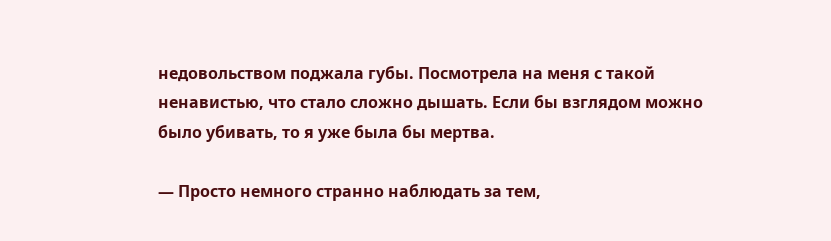недовольством поджала губы. Посмотрела на меня с такой ненавистью, что стало сложно дышать. Если бы взглядом можно было убивать, то я уже была бы мертва.

— Просто немного странно наблюдать за тем,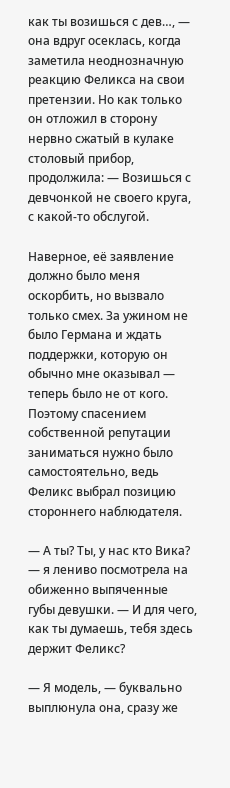как ты возишься с дев…, — она вдруг осеклась, когда заметила неоднозначную реакцию Феликса на свои претензии. Но как только он отложил в сторону нервно сжатый в кулаке столовый прибор, продолжила: — Возишься с девчонкой не своего круга, с какой-то обслугой.

Наверное, её заявление должно было меня оскорбить, но вызвало только смех. За ужином не было Германа и ждать поддержки, которую он обычно мне оказывал — теперь было не от кого. Поэтому спасением собственной репутации заниматься нужно было самостоятельно, ведь Феликс выбрал позицию стороннего наблюдателя.

— А ты? Ты, у нас кто Вика? — я лениво посмотрела на обиженно выпяченные губы девушки. — И для чего, как ты думаешь, тебя здесь держит Феликс?

— Я модель, — буквально выплюнула она, сразу же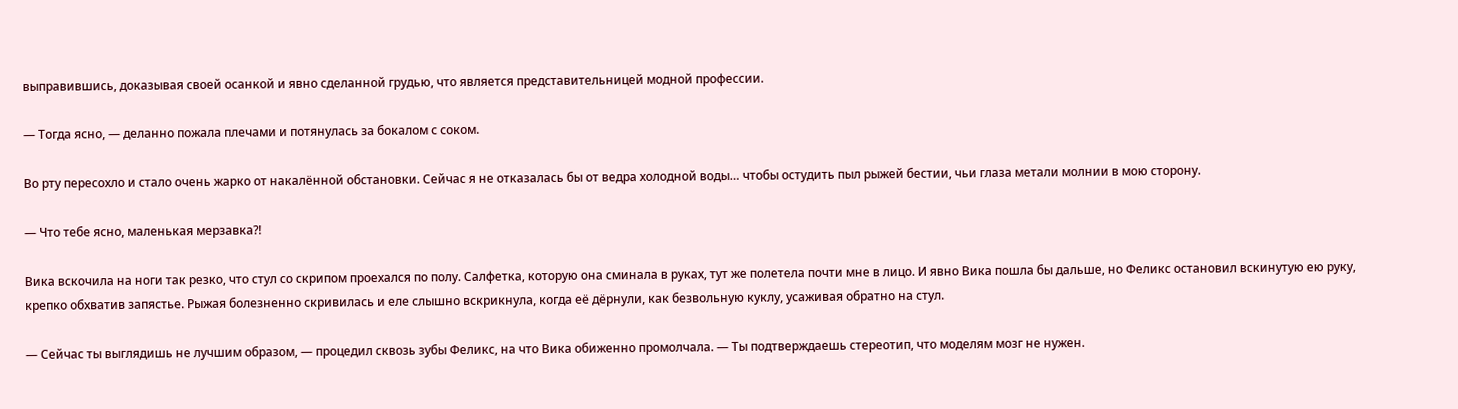выправившись, доказывая своей осанкой и явно сделанной грудью, что является представительницей модной профессии.

— Тогда ясно, — деланно пожала плечами и потянулась за бокалом с соком.

Во рту пересохло и стало очень жарко от накалённой обстановки. Сейчас я не отказалась бы от ведра холодной воды… чтобы остудить пыл рыжей бестии, чьи глаза метали молнии в мою сторону.

— Что тебе ясно, маленькая мерзавка?!

Вика вскочила на ноги так резко, что стул со скрипом проехался по полу. Салфетка, которую она сминала в руках, тут же полетела почти мне в лицо. И явно Вика пошла бы дальше, но Феликс остановил вскинутую ею руку, крепко обхватив запястье. Рыжая болезненно скривилась и еле слышно вскрикнула, когда её дёрнули, как безвольную куклу, усаживая обратно на стул.

— Сейчас ты выглядишь не лучшим образом, — процедил сквозь зубы Феликс, на что Вика обиженно промолчала. — Ты подтверждаешь стереотип, что моделям мозг не нужен.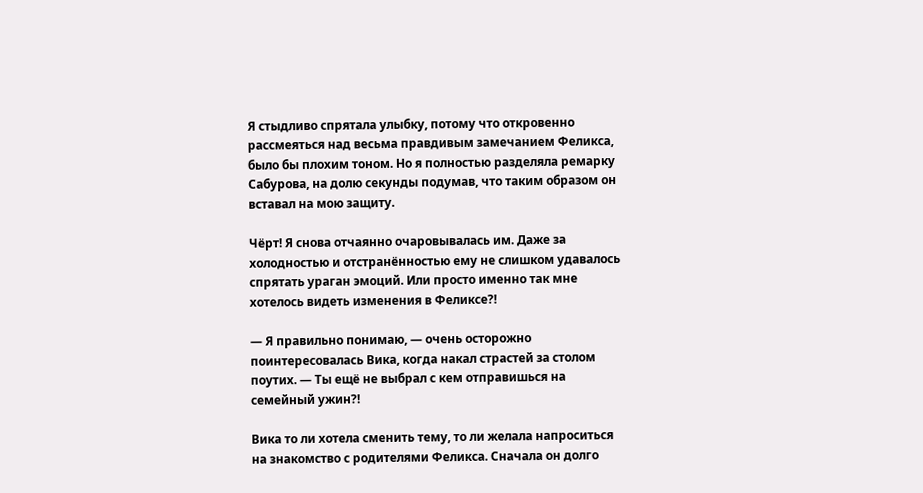Я стыдливо спрятала улыбку, потому что откровенно рассмеяться над весьма правдивым замечанием Феликса, было бы плохим тоном. Но я полностью разделяла ремарку Сабурова, на долю секунды подумав, что таким образом он вставал на мою защиту.

Чёрт! Я снова отчаянно очаровывалась им. Даже за холодностью и отстранённостью ему не слишком удавалось спрятать ураган эмоций. Или просто именно так мне хотелось видеть изменения в Феликсе?!

— Я правильно понимаю, — очень осторожно поинтересовалась Вика, когда накал страстей за столом поутих. — Ты ещё не выбрал с кем отправишься на семейный ужин?!

Вика то ли хотела сменить тему, то ли желала напроситься на знакомство с родителями Феликса. Сначала он долго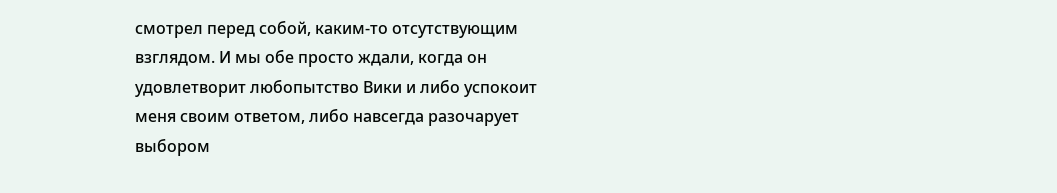смотрел перед собой, каким-то отсутствующим взглядом. И мы обе просто ждали, когда он удовлетворит любопытство Вики и либо успокоит меня своим ответом, либо навсегда разочарует выбором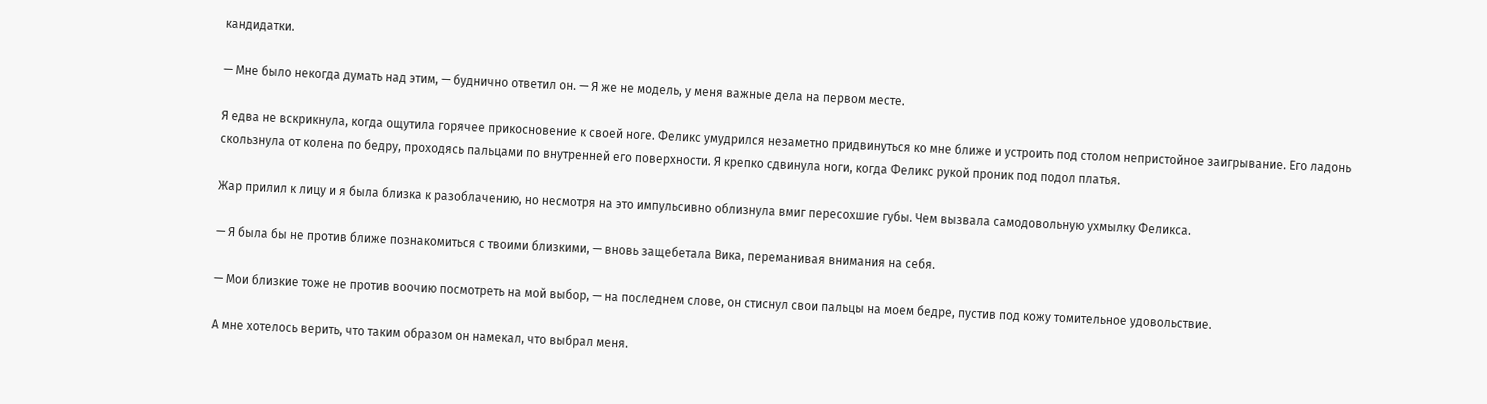кандидатки.

— Мне было некогда думать над этим, — буднично ответил он. — Я же не модель, у меня важные дела на первом месте.

Я едва не вскрикнула, когда ощутила горячее прикосновение к своей ноге. Феликс умудрился незаметно придвинуться ко мне ближе и устроить под столом непристойное заигрывание. Его ладонь скользнула от колена по бедру, проходясь пальцами по внутренней его поверхности. Я крепко сдвинула ноги, когда Феликс рукой проник под подол платья.

Жар прилил к лицу и я была близка к разоблачению, но несмотря на это импульсивно облизнула вмиг пересохшие губы. Чем вызвала самодовольную ухмылку Феликса.

— Я была бы не против ближе познакомиться с твоими близкими, — вновь защебетала Вика, переманивая внимания на себя.

— Мои близкие тоже не против воочию посмотреть на мой выбор, — на последнем слове, он стиснул свои пальцы на моем бедре, пустив под кожу томительное удовольствие.

А мне хотелось верить, что таким образом он намекал, что выбрал меня.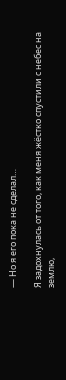— Но я его пока не сделал…

Я задохнулась от того, как меня жёстко спустили с небес на землю,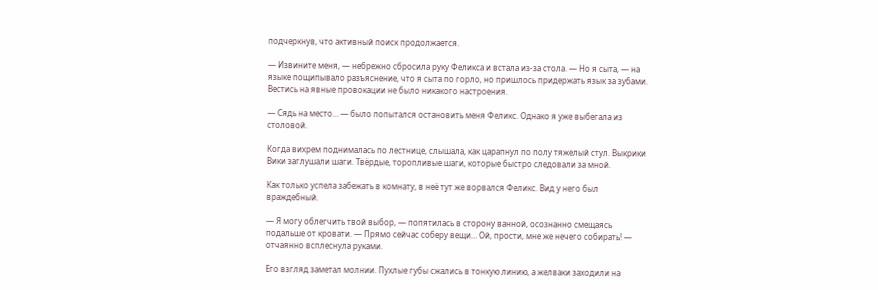подчеркнув, что активный поиск продолжается.

— Извините меня, — небрежно сбросила руку Феликса и встала из-за стола. — Но я сыта, — на языке пощипывало разъяснение, что я сыта по горло, но пришлось придержать язык за зубами. Вестись на явные провокации не было никакого настроения.

— Сядь на место… — было попытался остановить меня Феликс. Однако я уже выбегала из столовой.

Когда вихрем поднималась по лестнице, слышала, как царапнул по полу тяжелый стул. Выкрики Вики заглушали шаги. Твёрдые, торопливые шаги, которые быстро следовали за мной.

Как только успела забежать в комнату, в неё тут же ворвался Феликс. Вид у него был враждебный.

— Я могу облегчить твой выбор, — попятилась в сторону ванной, осознанно смещаясь подальше от кровати. — Прямо сейчас соберу вещи… Ой, прости, мне же нечего собирать! — отчаянно всплеснула руками.

Его взгляд заметал молнии. Пухлые губы сжались в тонкую линию, а желваки заходили на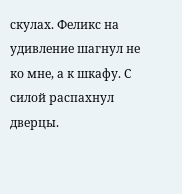скулах. Феликс на удивление шагнул не ко мне, а к шкафу. С силой распахнул дверцы.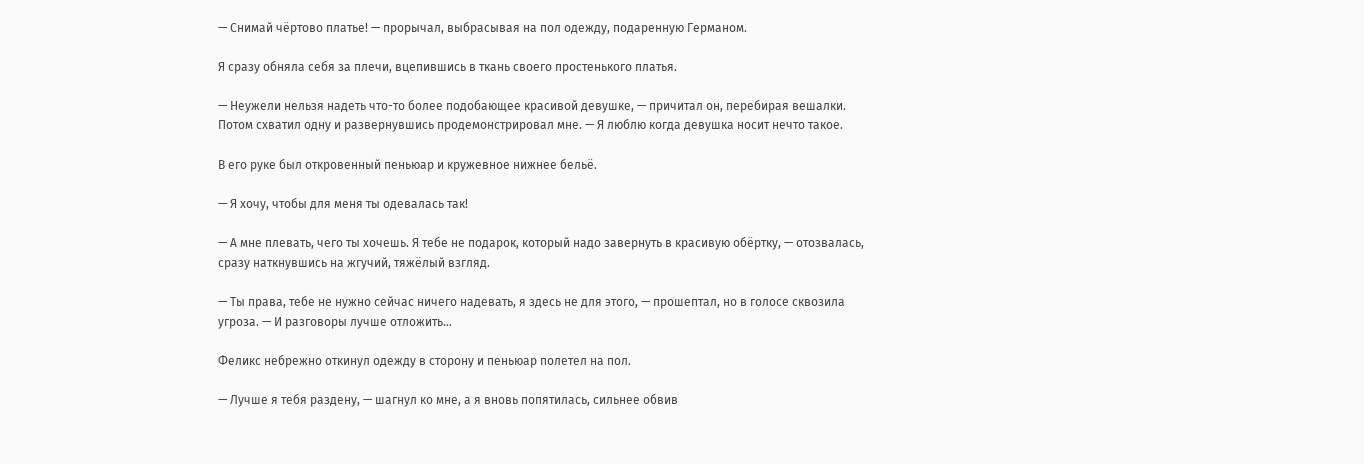— Снимай чёртово платье! — прорычал, выбрасывая на пол одежду, подаренную Германом.

Я сразу обняла себя за плечи, вцепившись в ткань своего простенького платья.

— Неужели нельзя надеть что-то более подобающее красивой девушке, — причитал он, перебирая вешалки. Потом схватил одну и развернувшись продемонстрировал мне. — Я люблю когда девушка носит нечто такое.

В его руке был откровенный пеньюар и кружевное нижнее бельё.

— Я хочу, чтобы для меня ты одевалась так!

— А мне плевать, чего ты хочешь. Я тебе не подарок, который надо завернуть в красивую обёртку, — отозвалась, сразу наткнувшись на жгучий, тяжёлый взгляд.

— Ты права, тебе не нужно сейчас ничего надевать, я здесь не для этого, — прошептал, но в голосе сквозила угроза. — И разговоры лучше отложить…

Феликс небрежно откинул одежду в сторону и пеньюар полетел на пол.

— Лучше я тебя раздену, — шагнул ко мне, а я вновь попятилась, сильнее обвив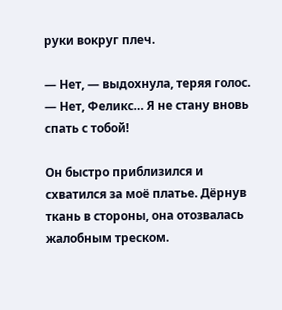руки вокруг плеч.

— Нет, — выдохнула, теряя голос. — Нет, Феликс… Я не стану вновь спать с тобой!

Он быстро приблизился и схватился за моё платье. Дёрнув ткань в стороны, она отозвалась жалобным треском.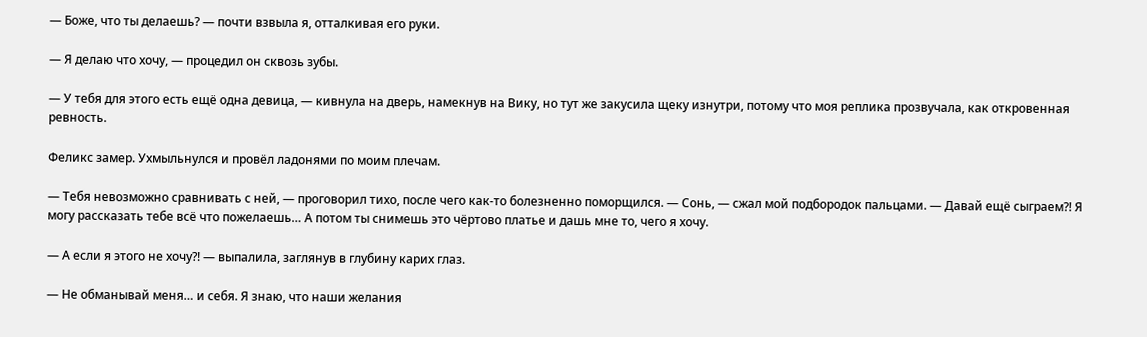— Боже, что ты делаешь? — почти взвыла я, отталкивая его руки.

— Я делаю что хочу, — процедил он сквозь зубы.

— У тебя для этого есть ещё одна девица, — кивнула на дверь, намекнув на Вику, но тут же закусила щеку изнутри, потому что моя реплика прозвучала, как откровенная ревность.

Феликс замер. Ухмыльнулся и провёл ладонями по моим плечам.

— Тебя невозможно сравнивать с ней, — проговорил тихо, после чего как-то болезненно поморщился. — Сонь, — сжал мой подбородок пальцами. — Давай ещё сыграем?! Я могу рассказать тебе всё что пожелаешь… А потом ты снимешь это чёртово платье и дашь мне то, чего я хочу.

— А если я этого не хочу?! — выпалила, заглянув в глубину карих глаз.

— Не обманывай меня… и себя. Я знаю, что наши желания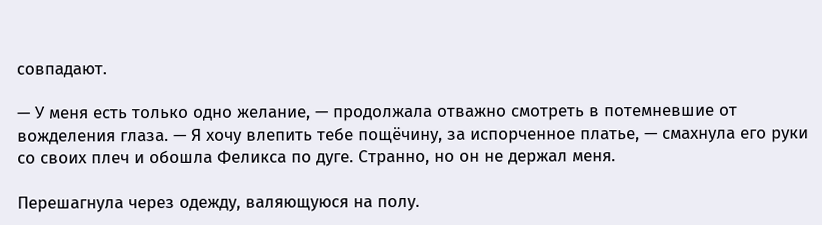совпадают.

— У меня есть только одно желание, — продолжала отважно смотреть в потемневшие от вожделения глаза. — Я хочу влепить тебе пощёчину, за испорченное платье, — смахнула его руки со своих плеч и обошла Феликса по дуге. Странно, но он не держал меня.

Перешагнула через одежду, валяющуюся на полу.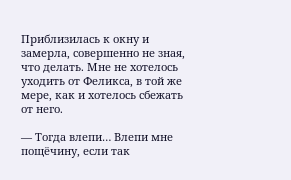Приблизилась к окну и замерла, совершенно не зная, что делать. Мне не хотелось уходить от Феликса, в той же мере, как и хотелось сбежать от него.

— Тогда влепи… Влепи мне пощёчину, если так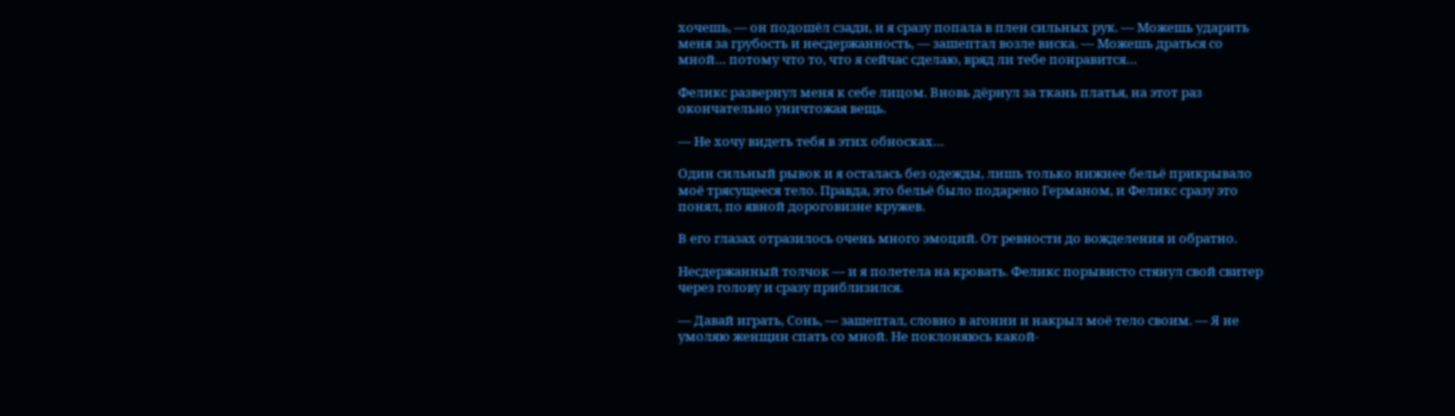хочешь, — он подошёл сзади, и я сразу попала в плен сильных рук. — Можешь ударить меня за грубость и несдержанность, — зашептал возле виска. — Можешь драться со мной… потому что то, что я сейчас сделаю, вряд ли тебе понравится…

Феликс развернул меня к себе лицом. Вновь дёрнул за ткань платья, на этот раз окончательно уничтожая вещь.

— Не хочу видеть тебя в этих обносках…

Один сильный рывок и я осталась без одежды, лишь только нижнее бельё прикрывало моё трясущееся тело. Правда, это бельё было подарено Германом, и Феликс сразу это понял, по явной дороговизне кружев.

В его глазах отразилось очень много эмоций. От ревности до вожделения и обратно.

Несдержанный толчок — и я полетела на кровать. Феликс порывисто стянул свой свитер через голову и сразу приблизился.

— Давай играть, Сонь, — зашептал, словно в агонии и накрыл моё тело своим. — Я не умоляю женщин спать со мной. Не поклоняюсь какой-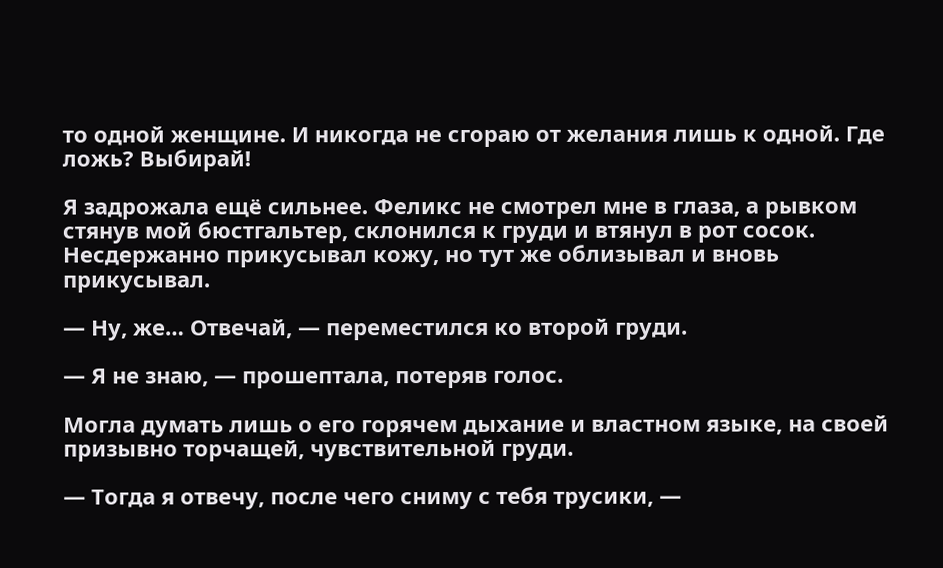то одной женщине. И никогда не сгораю от желания лишь к одной. Где ложь? Выбирай!

Я задрожала ещё сильнее. Феликс не смотрел мне в глаза, а рывком стянув мой бюстгальтер, склонился к груди и втянул в рот сосок. Несдержанно прикусывал кожу, но тут же облизывал и вновь прикусывал.

— Ну, же… Отвечай, — переместился ко второй груди.

— Я не знаю, — прошептала, потеряв голос.

Могла думать лишь о его горячем дыхание и властном языке, на своей призывно торчащей, чувствительной груди.

— Тогда я отвечу, после чего сниму с тебя трусики, —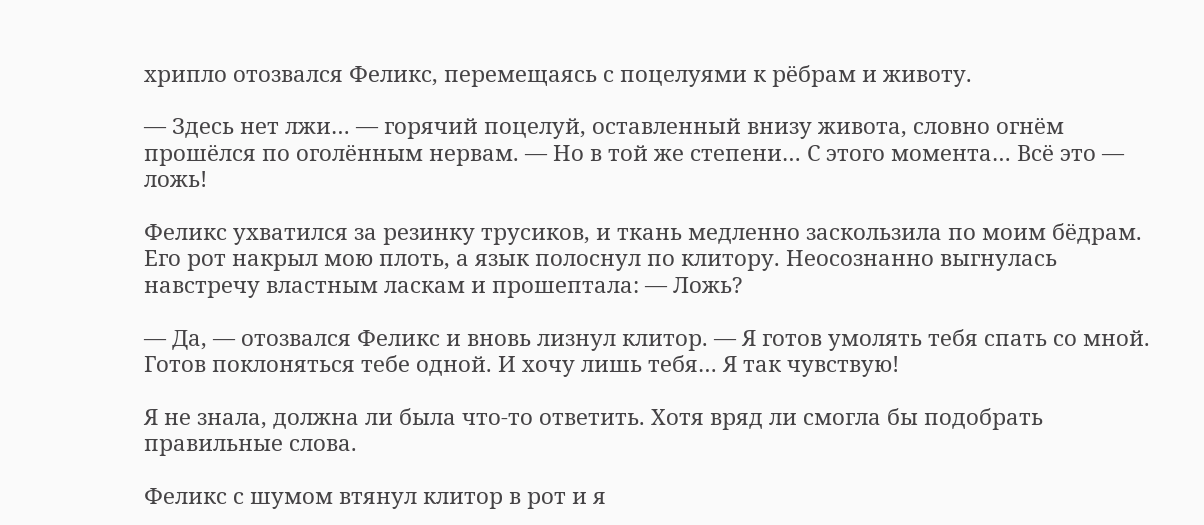хрипло отозвался Феликс, перемещаясь с поцелуями к рёбрам и животу.

— Здесь нет лжи… — горячий поцелуй, оставленный внизу живота, словно огнём прошёлся по оголённым нервам. — Но в той же степени… С этого момента… Всё это — ложь!

Феликс ухватился за резинку трусиков, и ткань медленно заскользила по моим бёдрам. Его рот накрыл мою плоть, а язык полоснул по клитору. Неосознанно выгнулась навстречу властным ласкам и прошептала: — Ложь?

— Да, — отозвался Феликс и вновь лизнул клитор. — Я готов умолять тебя спать со мной. Готов поклоняться тебе одной. И хочу лишь тебя… Я так чувствую!

Я не знала, должна ли была что-то ответить. Хотя вряд ли смогла бы подобрать правильные слова.

Феликс с шумом втянул клитор в рот и я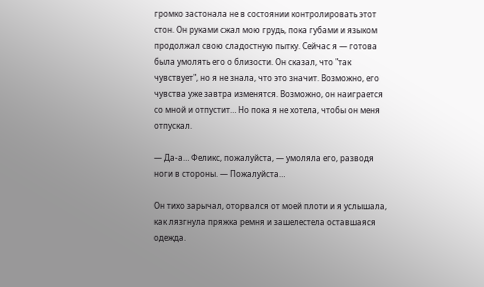громко застонала не в состоянии контролировать этот стон. Он руками сжал мою грудь, пока губами и языком продолжал свою сладостную пытку. Сейчас я — готова была умолять его о близости. Он сказал, что "так чувствует", но я не знала, что это значит. Возможно, его чувства уже завтра изменятся. Возможно, он наиграется со мной и отпустит… Но пока я не хотела, чтобы он меня отпускал.

— Да-а… Феликс, пожалуйста, — умоляла его, разводя ноги в стороны. — Пожалуйста…

Он тихо зарычал, оторвался от моей плоти и я услышала, как лязгнула пряжка ремня и зашелестела оставшаяся одежда.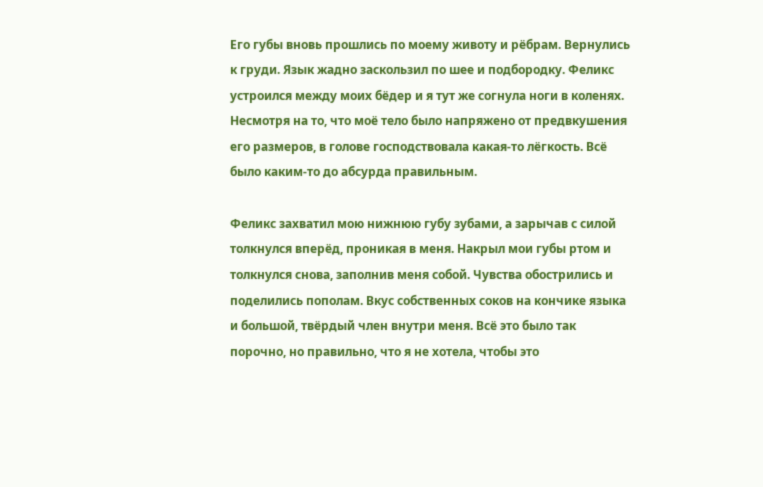Его губы вновь прошлись по моему животу и рёбрам. Вернулись к груди. Язык жадно заскользил по шее и подбородку. Феликс устроился между моих бёдер и я тут же согнула ноги в коленях. Несмотря на то, что моё тело было напряжено от предвкушения его размеров, в голове господствовала какая-то лёгкость. Всё было каким-то до абсурда правильным.

Феликс захватил мою нижнюю губу зубами, а зарычав с силой толкнулся вперёд, проникая в меня. Накрыл мои губы ртом и толкнулся снова, заполнив меня собой. Чувства обострились и поделились пополам. Вкус собственных соков на кончике языка и большой, твёрдый член внутри меня. Всё это было так порочно, но правильно, что я не хотела, чтобы это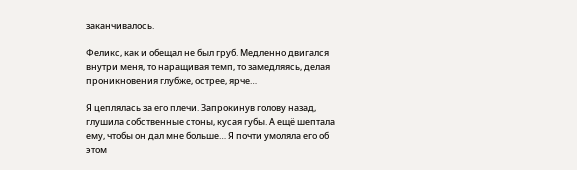заканчивалось.

Феликс, как и обещал не был груб. Медленно двигался внутри меня, то наращивая темп, то замедляясь, делая проникновения глубже, острее, ярче…

Я цеплялась за его плечи. Запрокинув голову назад, глушила собственные стоны, кусая губы. А ещё шептала ему, чтобы он дал мне больше… Я почти умоляла его об этом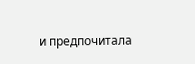и предпочитала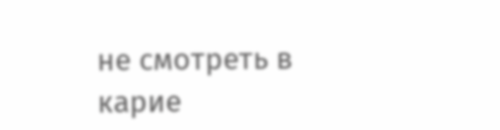не смотреть в карие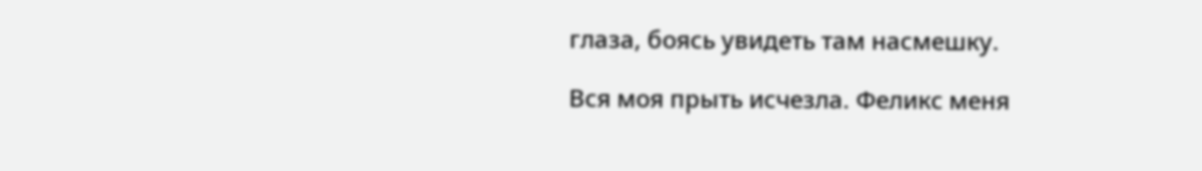глаза, боясь увидеть там насмешку.

Вся моя прыть исчезла. Феликс меня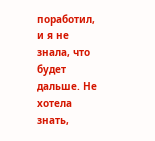поработил, и я не знала, что будет дальше. Не хотела знать,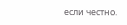если честно.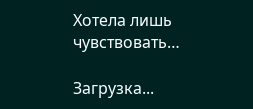Хотела лишь чувствовать…

Загрузка...